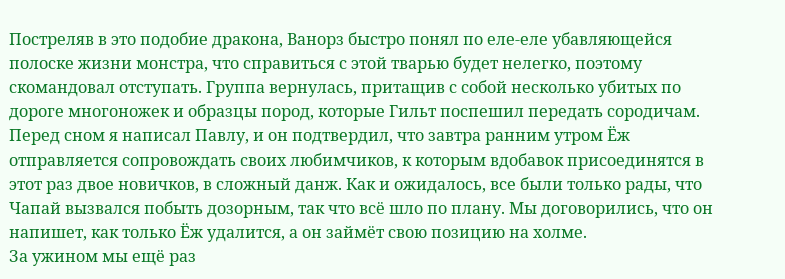Постреляв в это подобие дракона, Ванорз быстро понял по еле-еле убавляющейся полоске жизни монстра, что справиться с этой тварью будет нелегко, поэтому скомандовал отступать. Группа вернулась, притащив с собой несколько убитых по дороге многоножек и образцы пород, которые Гильт поспешил передать сородичам.
Перед сном я написал Павлу, и он подтвердил, что завтра ранним утром Ёж отправляется сопровождать своих любимчиков, к которым вдобавок присоединятся в этот раз двое новичков, в сложный данж. Как и ожидалось, все были только рады, что Чапай вызвался побыть дозорным, так что всё шло по плану. Мы договорились, что он напишет, как только Ёж удалится, а он займёт свою позицию на холме.
За ужином мы ещё раз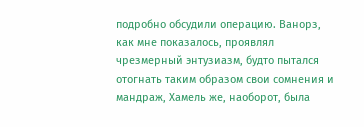подробно обсудили операцию. Ванорз, как мне показалось, проявлял чрезмерный энтузиазм, будто пытался отогнать таким образом свои сомнения и мандраж, Хамель же, наоборот, была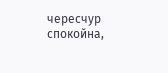чересчур спокойна,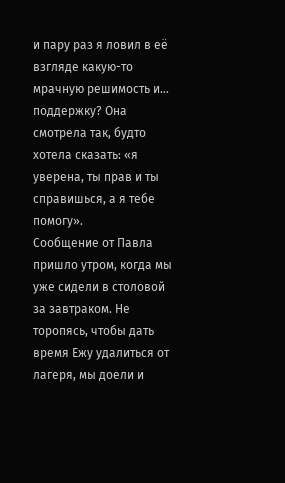и пару раз я ловил в её взгляде какую-то мрачную решимость и… поддержку? Она смотрела так, будто хотела сказать: «я уверена, ты прав и ты справишься, а я тебе помогу».
Сообщение от Павла пришло утром, когда мы уже сидели в столовой за завтраком. Не торопясь, чтобы дать время Ежу удалиться от лагеря, мы доели и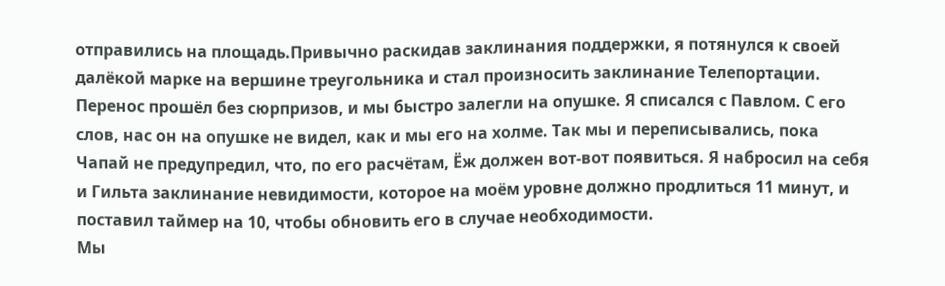отправились на площадь.Привычно раскидав заклинания поддержки, я потянулся к своей далёкой марке на вершине треугольника и стал произносить заклинание Телепортации.
Перенос прошёл без сюрпризов, и мы быстро залегли на опушке. Я списался с Павлом. С его слов, нас он на опушке не видел, как и мы его на холме. Так мы и переписывались, пока Чапай не предупредил, что, по его расчётам, Ёж должен вот-вот появиться. Я набросил на себя и Гильта заклинание невидимости, которое на моём уровне должно продлиться 11 минут, и поставил таймер на 10, чтобы обновить его в случае необходимости.
Мы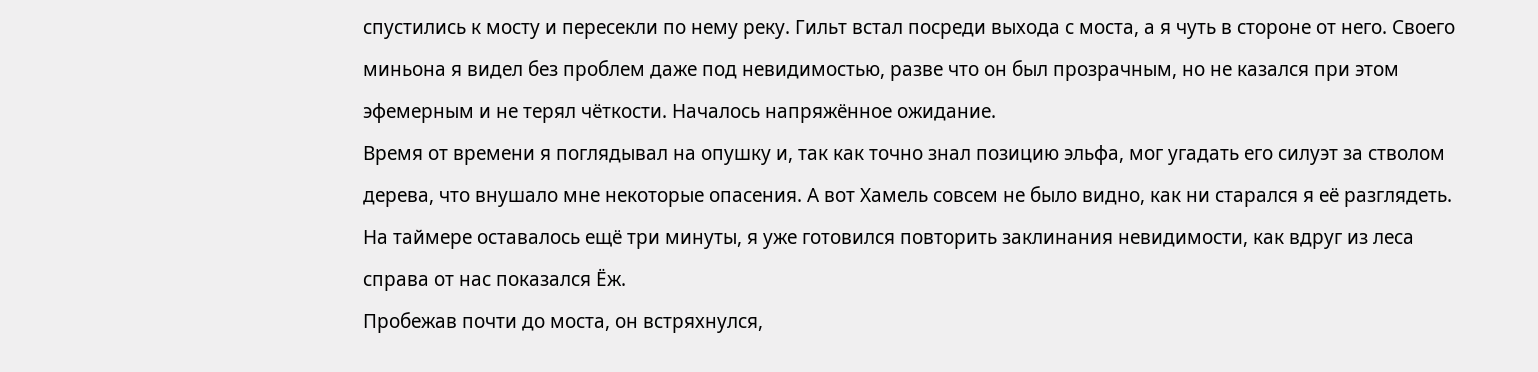спустились к мосту и пересекли по нему реку. Гильт встал посреди выхода с моста, а я чуть в стороне от него. Своего миньона я видел без проблем даже под невидимостью, разве что он был прозрачным, но не казался при этом эфемерным и не терял чёткости. Началось напряжённое ожидание.
Время от времени я поглядывал на опушку и, так как точно знал позицию эльфа, мог угадать его силуэт за стволом дерева, что внушало мне некоторые опасения. А вот Хамель совсем не было видно, как ни старался я её разглядеть. На таймере оставалось ещё три минуты, я уже готовился повторить заклинания невидимости, как вдруг из леса справа от нас показался Ёж.
Пробежав почти до моста, он встряхнулся,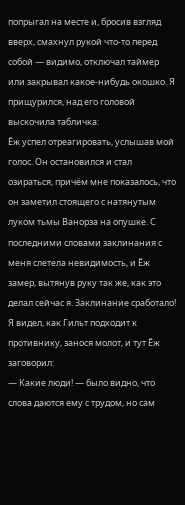попрыгал на месте и, бросив взгляд вверх, смахнул рукой что-то перед собой — видимо, отключал таймер или закрывал какое-нибудь окошко. Я прищурился, над его головой выскочила табличка:
Ёж успел отреагировать, услышав мой голос. Он остановился и стал озираться, причём мне показалось, что он заметил стоящего с натянутым луком тьмы Ванорза на опушке. С последними словами заклинания с меня слетела невидимость, и Ёж замер, вытянув руку так же, как это делал сейчас я. Заклинание сработало!
Я видел, как Гильт подходит к противнику, занося молот, и тут Ёж заговорил:
— Какие люди! — было видно, что слова даются ему с трудом, но сам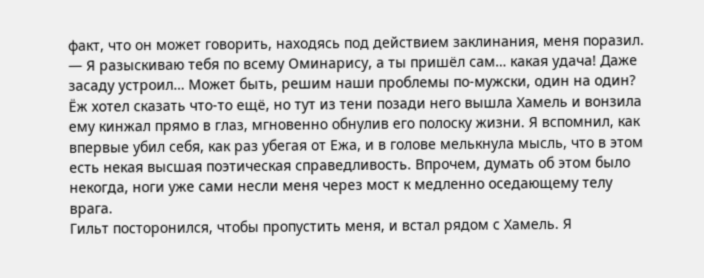факт, что он может говорить, находясь под действием заклинания, меня поразил. — Я разыскиваю тебя по всему Оминарису, а ты пришёл сам… какая удача! Даже засаду устроил… Может быть, решим наши проблемы по-мужски, один на один?
Ёж хотел сказать что-то ещё, но тут из тени позади него вышла Хамель и вонзила ему кинжал прямо в глаз, мгновенно обнулив его полоску жизни. Я вспомнил, как впервые убил себя, как раз убегая от Ежа, и в голове мелькнула мысль, что в этом есть некая высшая поэтическая справедливость. Впрочем, думать об этом было некогда, ноги уже сами несли меня через мост к медленно оседающему телу врага.
Гильт посторонился, чтобы пропустить меня, и встал рядом с Хамель. Я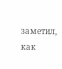заметил, как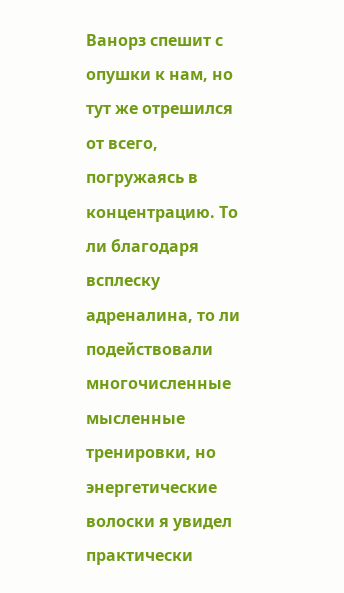Ванорз спешит с опушки к нам, но тут же отрешился от всего, погружаясь в концентрацию. То ли благодаря всплеску адреналина, то ли подействовали многочисленные мысленные тренировки, но энергетические волоски я увидел практически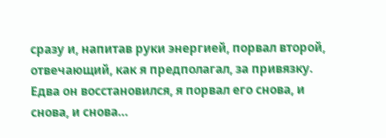сразу и, напитав руки энергией, порвал второй, отвечающий, как я предполагал, за привязку. Едва он восстановился, я порвал его снова, и снова, и снова…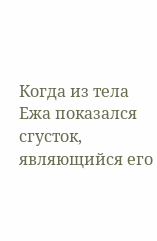Когда из тела Ежа показался сгусток, являющийся его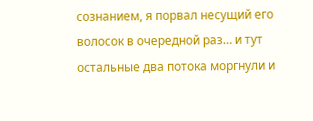сознанием, я порвал несущий его волосок в очередной раз… и тут остальные два потока моргнули и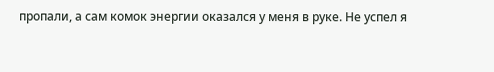пропали, а сам комок энергии оказался у меня в руке. Не успел я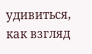удивиться, как взгляд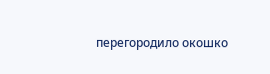перегородило окошко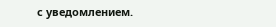с уведомлением.